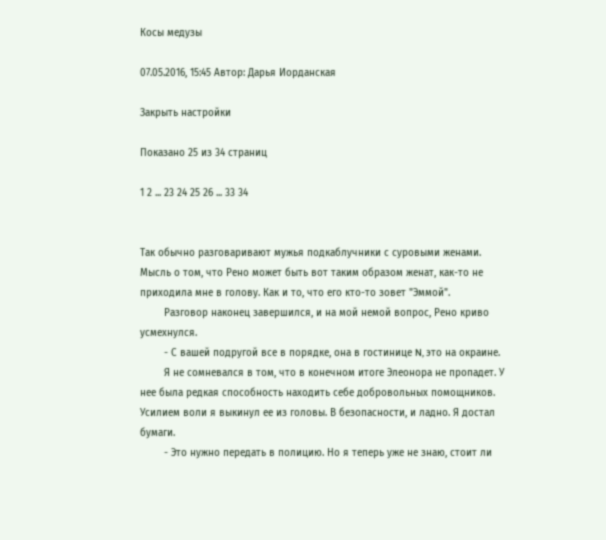Косы медузы

07.05.2016, 15:45 Автор: Дарья Иорданская

Закрыть настройки

Показано 25 из 34 страниц

1 2 ... 23 24 25 26 ... 33 34


Так обычно разговаривают мужья подкаблучники с суровыми женами. Мысль о том, что Рено может быть вот таким образом женат, как-то не приходила мне в голову. Как и то, что его кто-то зовет "Эммой".
        Разговор наконец завершился, и на мой немой вопрос, Рено криво усмехнулся.
        - С вашей подругой все в порядке, она в гостинице N, это на окраине.
        Я не сомневался в том, что в конечном итоге Элеонора не пропадет. У нее была редкая способность находить себе добровольных помощников. Усилием воли я выкинул ее из головы. В безопасности, и ладно. Я достал бумаги.
        - Это нужно передать в полицию. Но я теперь уже не знаю, стоит ли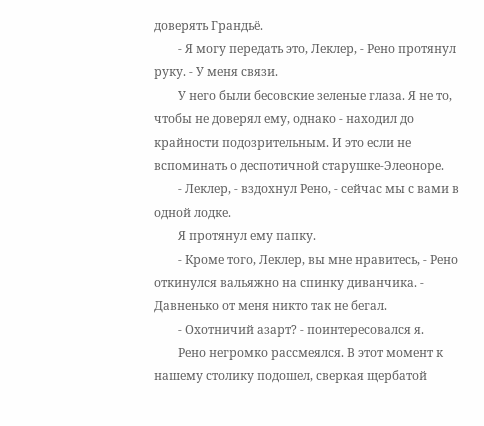доверять Грандьё.
        - Я могу передать это, Леклер, - Рено протянул руку. - У меня связи.
        У него были бесовские зеленые глаза. Я не то, чтобы не доверял ему, однако - находил до крайности подозрительным. И это если не вспоминать о деспотичной старушке-Элеоноре.
        - Леклер, - вздохнул Рено, - сейчас мы с вами в одной лодке.
        Я протянул ему папку.
        - Кроме того, Леклер, вы мне нравитесь, - Рено откинулся вальяжно на спинку диванчика. - Давненько от меня никто так не бегал.
        - Охотничий азарт? - поинтересовался я.
        Рено негромко рассмеялся. В этот момент к нашему столику подошел, сверкая щербатой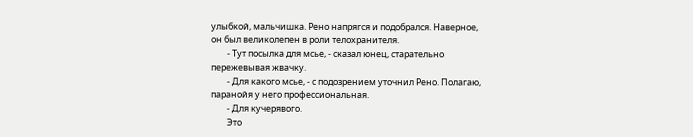улыбкой, мальчишка. Рено напрягся и подобрался. Наверное, он был великолепен в роли телохранителя.
        - Тут посылка для мсье, - сказал юнец, старательно пережевывая жвачку.
        - Для какого мсье, - с подозрением уточнил Рено. Полагаю, паранойя у него профессиональная.
        - Для кучерявого.
        Это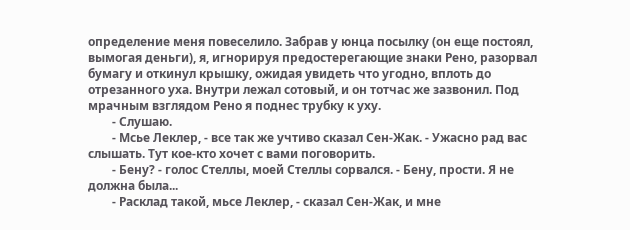определение меня повеселило. Забрав у юнца посылку (он еще постоял, вымогая деньги), я, игнорируя предостерегающие знаки Рено, разорвал бумагу и откинул крышку, ожидая увидеть что угодно, вплоть до отрезанного уха. Внутри лежал сотовый, и он тотчас же зазвонил. Под мрачным взглядом Рено я поднес трубку к уху.
        - Слушаю.
        - Мсье Леклер, - все так же учтиво сказал Сен-Жак. - Ужасно рад вас слышать. Тут кое-кто хочет с вами поговорить.
        - Бену? - голос Стеллы, моей Стеллы сорвался. - Бену, прости. Я не должна была...
        - Расклад такой, мьсе Леклер, - сказал Сен-Жак, и мне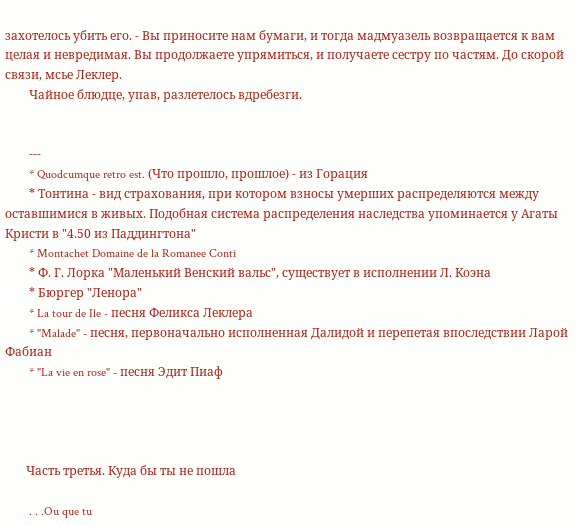захотелось убить его. - Вы приносите нам бумаги, и тогда мадмуазель возвращается к вам целая и невредимая. Вы продолжаете упрямиться, и получаете сестру по частям. До скорой связи, мсье Леклер.
        Чайное блюдце, упав, разлетелось вдребезги.


        ---
        * Quodcumque retro est. (Что прошло, прошлое) - из Горация
        * Тонтина - вид страхования, при котором взносы умерших распределяются между оставшимися в живых. Подобная система распределения наследства упоминается у Агаты Кристи в "4.50 из Паддингтона"
        * Montachet Domaine de la Romanee Conti
        * Ф. Г. Лорка "Маленький Венский вальс", существует в исполнении Л. Коэна
        * Бюргер "Ленора"
        * La tour de Ile - песня Феликса Леклера
        * "Malade" - песня, первоначально исполненная Далидой и перепетая впоследствии Ларой Фабиан
        * "La vie en rose" - песня Эдит Пиаф




       Часть третья. Куда бы ты не пошла

        . . .Ou que tu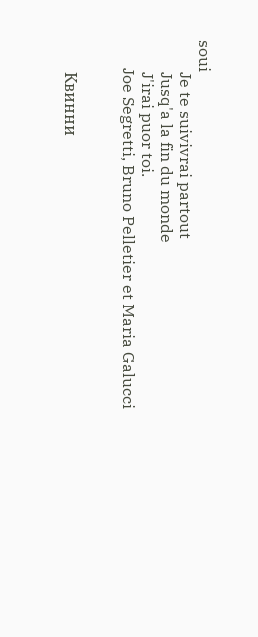soui
        Je te suivivrai partout
        Jusq'a la fin du monde
        J'irai puor toi.
       Joe Segretti, Bruno Pelletier et Maria Galucci


        Квинни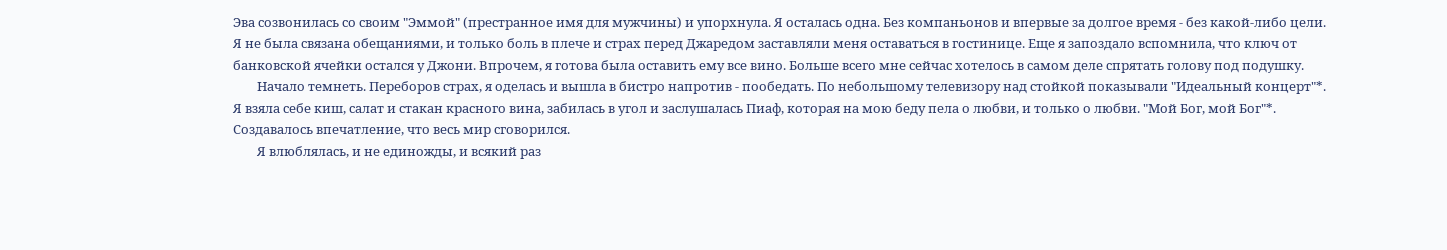Эва созвонилась со своим "Эммой" (престранное имя для мужчины) и упорхнула. Я осталась одна. Без компаньонов и впервые за долгое время - без какой-либо цели. Я не была связана обещаниями, и только боль в плече и страх перед Джаредом заставляли меня оставаться в гостинице. Еще я запоздало вспомнила, что ключ от банковской ячейки остался у Джони. Впрочем, я готова была оставить ему все вино. Больше всего мне сейчас хотелось в самом деле спрятать голову под подушку.
        Начало темнеть. Переборов страх, я оделась и вышла в бистро напротив - пообедать. По небольшому телевизору над стойкой показывали "Идеальный концерт"*. Я взяла себе киш, салат и стакан красного вина, забилась в угол и заслушалась Пиаф, которая на мою беду пела о любви, и только о любви. "Мой Бог, мой Бог"*. Создавалось впечатление, что весь мир сговорился.
        Я влюблялась, и не единожды, и всякий раз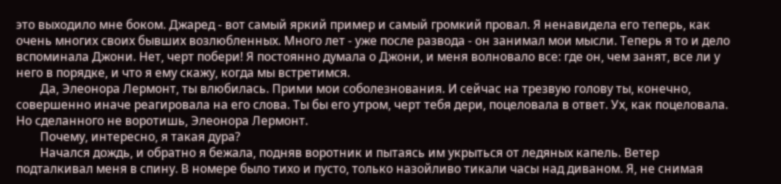это выходило мне боком. Джаред - вот самый яркий пример и самый громкий провал. Я ненавидела его теперь, как очень многих своих бывших возлюбленных. Много лет - уже после развода - он занимал мои мысли. Теперь я то и дело вспоминала Джони. Нет, черт побери! Я постоянно думала о Джони, и меня волновало все: где он, чем занят, все ли у него в порядке, и что я ему скажу, когда мы встретимся.
        Да, Элеонора Лермонт, ты влюбилась. Прими мои соболезнования. И сейчас на трезвую голову ты, конечно, совершенно иначе реагировала на его слова. Ты бы его утром, черт тебя дери, поцеловала в ответ. Ух, как поцеловала. Но сделанного не воротишь, Элеонора Лермонт.
        Почему, интересно, я такая дура?
        Начался дождь, и обратно я бежала, подняв воротник и пытаясь им укрыться от ледяных капель. Ветер подталкивал меня в спину. В номере было тихо и пусто, только назойливо тикали часы над диваном. Я, не снимая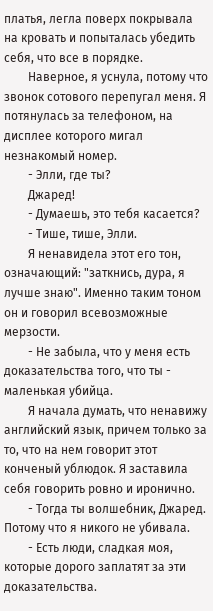платья, легла поверх покрывала на кровать и попыталась убедить себя, что все в порядке.
        Наверное, я уснула, потому что звонок сотового перепугал меня. Я потянулась за телефоном, на дисплее которого мигал незнакомый номер.
        - Элли, где ты?
        Джаред!
        - Думаешь, это тебя касается?
        - Тише, тише, Элли.
        Я ненавидела этот его тон, означающий: "заткнись, дура, я лучше знаю". Именно таким тоном он и говорил всевозможные мерзости.
        - Не забыла, что у меня есть доказательства того, что ты - маленькая убийца.
        Я начала думать, что ненавижу английский язык, причем только за то, что на нем говорит этот конченый ублюдок. Я заставила себя говорить ровно и иронично.
        - Тогда ты волшебник, Джаред. Потому что я никого не убивала.
        - Есть люди, сладкая моя, которые дорого заплатят за эти доказательства.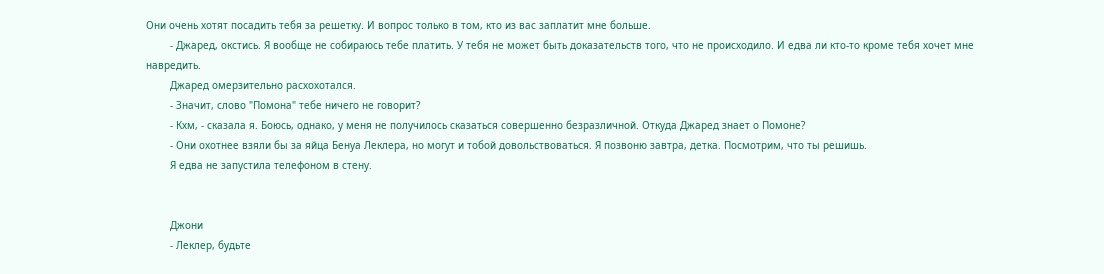Они очень хотят посадить тебя за решетку. И вопрос только в том, кто из вас заплатит мне больше.
        - Джаред, окстись. Я вообще не собираюсь тебе платить. У тебя не может быть доказательств того, что не происходило. И едва ли кто-то кроме тебя хочет мне навредить.
        Джаред омерзительно расхохотался.
        - Значит, слово "Помона" тебе ничего не говорит?
        - Кхм, - сказала я. Боюсь, однако, у меня не получилось сказаться совершенно безразличной. Откуда Джаред знает о Помоне?
        - Они охотнее взяли бы за яйца Бенуа Леклера, но могут и тобой довольствоваться. Я позвоню завтра, детка. Посмотрим, что ты решишь.
        Я едва не запустила телефоном в стену.


        Джони
        - Леклер, будьте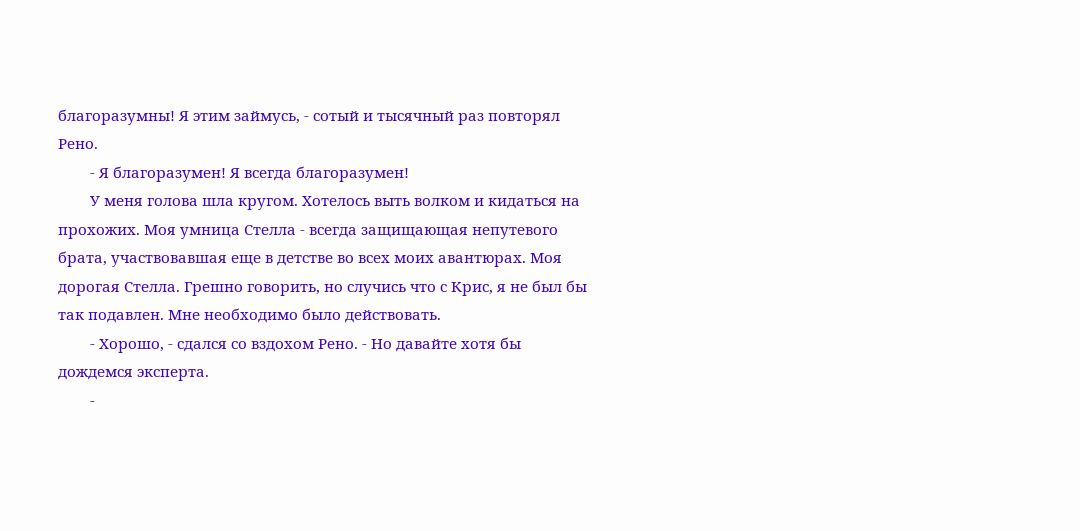благоразумны! Я этим займусь, - сотый и тысячный раз повторял Рено.
        - Я благоразумен! Я всегда благоразумен!
        У меня голова шла кругом. Хотелось выть волком и кидаться на прохожих. Моя умница Стелла - всегда защищающая непутевого брата, участвовавшая еще в детстве во всех моих авантюрах. Моя дорогая Стелла. Грешно говорить, но случись что с Крис, я не был бы так подавлен. Мне необходимо было действовать.
        - Хорошо, - сдался со вздохом Рено. - Но давайте хотя бы дождемся эксперта.
        -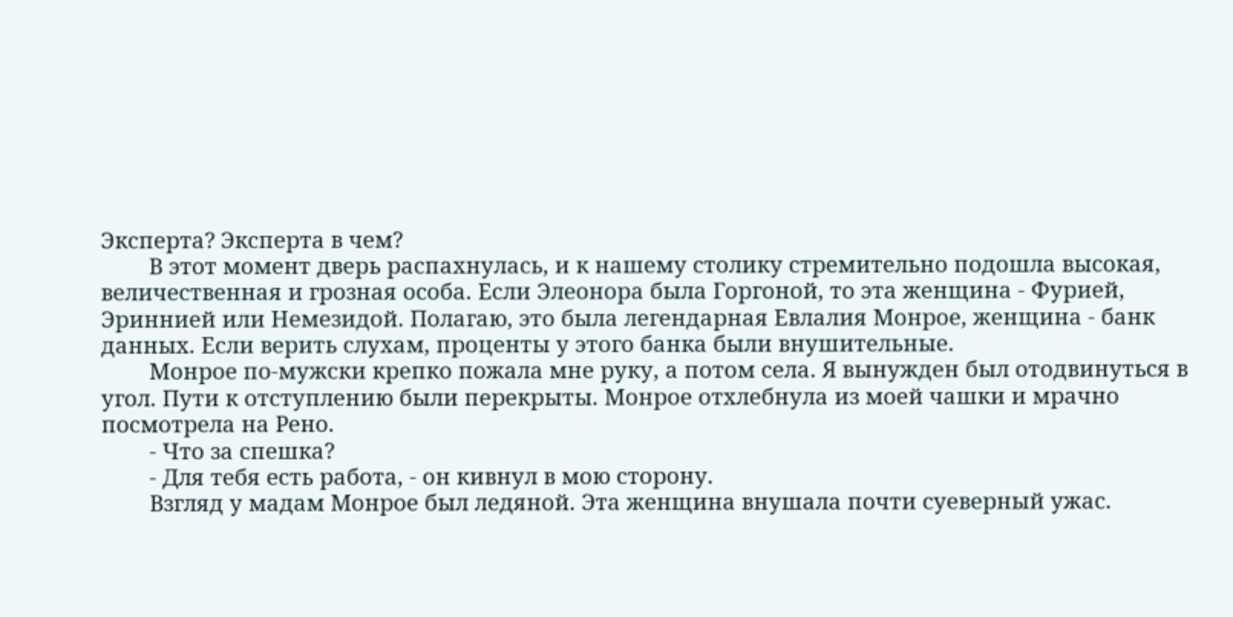Эксперта? Эксперта в чем?
        В этот момент дверь распахнулась, и к нашему столику стремительно подошла высокая, величественная и грозная особа. Если Элеонора была Горгоной, то эта женщина - Фурией, Эриннией или Немезидой. Полагаю, это была легендарная Евлалия Монрое, женщина - банк данных. Если верить слухам, проценты у этого банка были внушительные.
        Монрое по-мужски крепко пожала мне руку, а потом села. Я вынужден был отодвинуться в угол. Пути к отступлению были перекрыты. Монрое отхлебнула из моей чашки и мрачно посмотрела на Рено.
        - Что за спешка?
        - Для тебя есть работа, - он кивнул в мою сторону.
        Взгляд у мадам Монрое был ледяной. Эта женщина внушала почти суеверный ужас.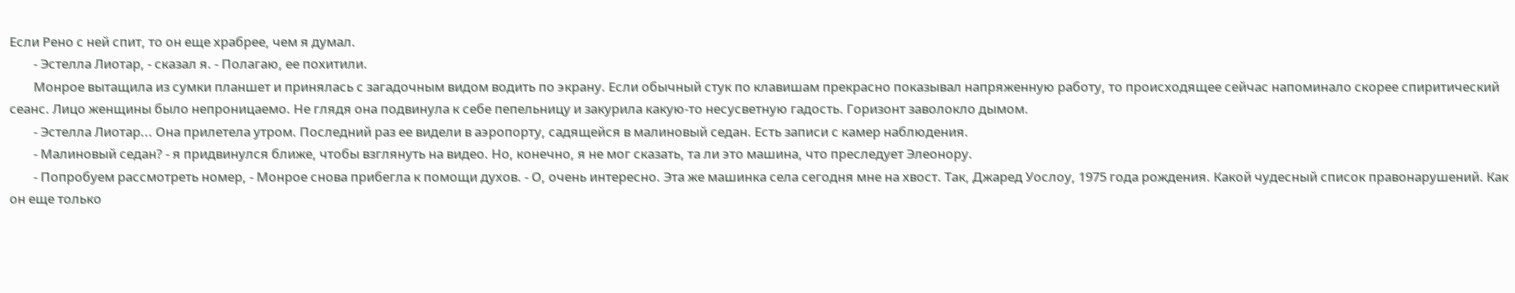Если Рено с ней спит, то он еще храбрее, чем я думал.
        - Эстелла Лиотар, - сказал я. - Полагаю, ее похитили.
        Монрое вытащила из сумки планшет и принялась с загадочным видом водить по экрану. Если обычный стук по клавишам прекрасно показывал напряженную работу, то происходящее сейчас напоминало скорее спиритический сеанс. Лицо женщины было непроницаемо. Не глядя она подвинула к себе пепельницу и закурила какую-то несусветную гадость. Горизонт заволокло дымом.
        - Эстелла Лиотар... Она прилетела утром. Последний раз ее видели в аэропорту, садящейся в малиновый седан. Есть записи с камер наблюдения.
        - Малиновый седан? - я придвинулся ближе, чтобы взглянуть на видео. Но, конечно, я не мог сказать, та ли это машина, что преследует Элеонору.
        - Попробуем рассмотреть номер, - Монрое снова прибегла к помощи духов. - О, очень интересно. Эта же машинка села сегодня мне на хвост. Так, Джаред Уослоу, 1975 года рождения. Какой чудесный список правонарушений. Как он еще только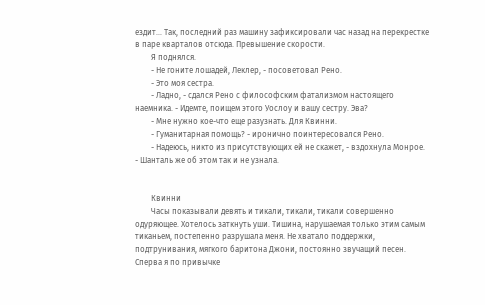ездит... Так, последний раз машину зафиксировали час назад на перекрестке в паре кварталов отсюда. Превышение скорости.
        Я поднялся.
        - Не гоните лошадей, Леклер, - посоветовал Рено.
        - Это моя сестра.
        - Ладно, - сдался Рено с философским фатализмом настоящего наемника. - Идемте, поищем этого Уослоу и вашу сестру. Эва?
        - Мне нужно кое-что еще разузнать. Для Квинни.
        - Гуманитарная помощь? - иронично поинтересовался Рено.
        - Надеюсь, никто из присутствующих ей не скажет, - вздохнула Монрое. - Шанталь же об этом так и не узнала.


        Квинни
        Часы показывали девять и тикали, тикали, тикали совершенно одуряющее. Хотелось заткнуть уши. Тишина, нарушаемая только этим самым тиканьем, постепенно разрушала меня. Не хватало поддержки, подтрунивания, мягкого баритона Джони, постоянно звучащий песен. Сперва я по привычке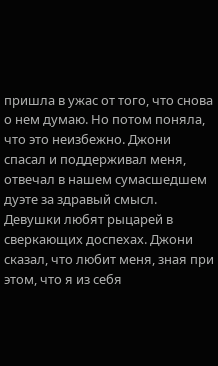пришла в ужас от того, что снова о нем думаю. Но потом поняла, что это неизбежно. Джони спасал и поддерживал меня, отвечал в нашем сумасшедшем дуэте за здравый смысл. Девушки любят рыцарей в сверкающих доспехах. Джони сказал, что любит меня, зная при этом, что я из себя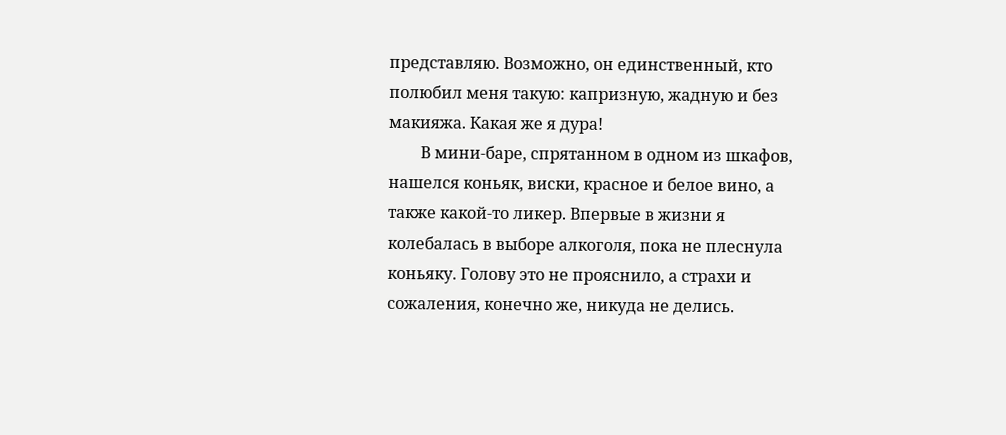представляю. Возможно, он единственный, кто полюбил меня такую: капризную, жадную и без макияжа. Какая же я дура!
        В мини-баре, спрятанном в одном из шкафов, нашелся коньяк, виски, красное и белое вино, а также какой-то ликер. Впервые в жизни я колебалась в выборе алкоголя, пока не плеснула коньяку. Голову это не прояснило, а страхи и сожаления, конечно же, никуда не делись.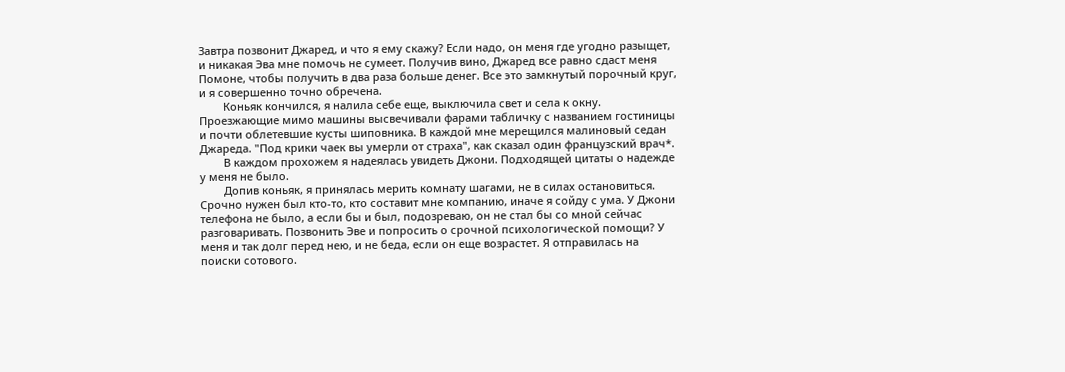Завтра позвонит Джаред, и что я ему скажу? Если надо, он меня где угодно разыщет, и никакая Эва мне помочь не сумеет. Получив вино, Джаред все равно сдаст меня Помоне, чтобы получить в два раза больше денег. Все это замкнутый порочный круг, и я совершенно точно обречена.
        Коньяк кончился, я налила себе еще, выключила свет и села к окну. Проезжающие мимо машины высвечивали фарами табличку с названием гостиницы и почти облетевшие кусты шиповника. В каждой мне мерещился малиновый седан Джареда. "Под крики чаек вы умерли от страха", как сказал один французский врач*.
        В каждом прохожем я надеялась увидеть Джони. Подходящей цитаты о надежде у меня не было.
        Допив коньяк, я принялась мерить комнату шагами, не в силах остановиться. Срочно нужен был кто-то, кто составит мне компанию, иначе я сойду с ума. У Джони телефона не было, а если бы и был, подозреваю, он не стал бы со мной сейчас разговаривать. Позвонить Эве и попросить о срочной психологической помощи? У меня и так долг перед нею, и не беда, если он еще возрастет. Я отправилась на поиски сотового.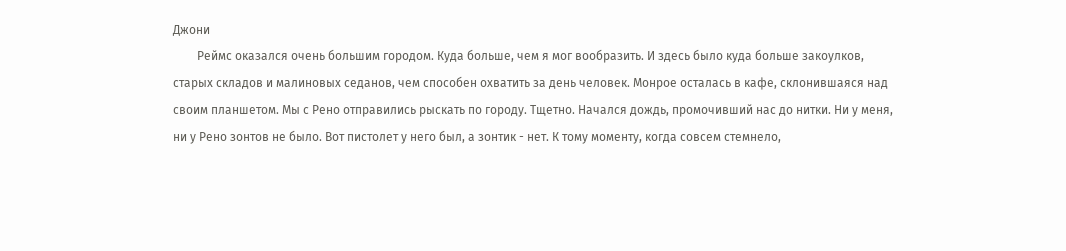Джони
        Реймс оказался очень большим городом. Куда больше, чем я мог вообразить. И здесь было куда больше закоулков, старых складов и малиновых седанов, чем способен охватить за день человек. Монрое осталась в кафе, склонившаяся над своим планшетом. Мы с Рено отправились рыскать по городу. Тщетно. Начался дождь, промочивший нас до нитки. Ни у меня, ни у Рено зонтов не было. Вот пистолет у него был, а зонтик - нет. К тому моменту, когда совсем стемнело,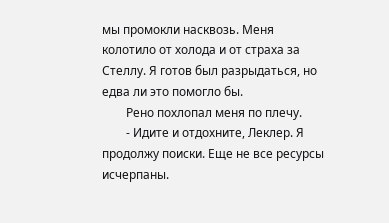мы промокли насквозь. Меня колотило от холода и от страха за Стеллу. Я готов был разрыдаться, но едва ли это помогло бы.
        Рено похлопал меня по плечу.
        - Идите и отдохните, Леклер. Я продолжу поиски. Еще не все ресурсы исчерпаны.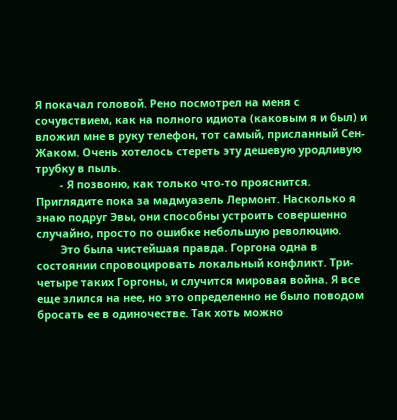Я покачал головой. Рено посмотрел на меня с сочувствием, как на полного идиота (каковым я и был) и вложил мне в руку телефон, тот самый, присланный Сен-Жаком. Очень хотелось стереть эту дешевую уродливую трубку в пыль.
        - Я позвоню, как только что-то прояснится. Приглядите пока за мадмуазель Лермонт. Насколько я знаю подруг Эвы, они способны устроить совершенно случайно, просто по ошибке небольшую революцию.
        Это была чистейшая правда. Горгона одна в состоянии спровоцировать локальный конфликт. Три-четыре таких Горгоны, и случится мировая война. Я все еще злился на нее, но это определенно не было поводом бросать ее в одиночестве. Так хоть можно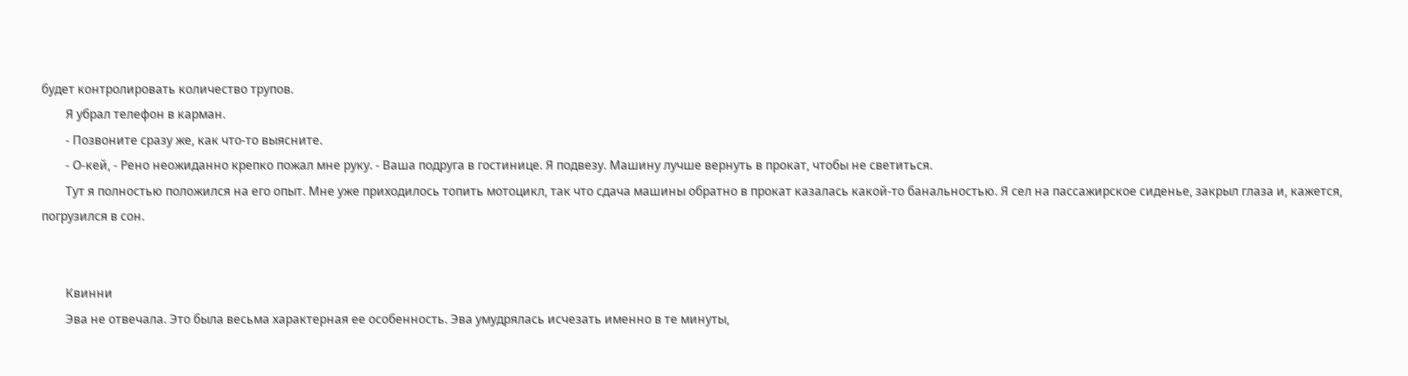будет контролировать количество трупов.
        Я убрал телефон в карман.
        - Позвоните сразу же, как что-то выясните.
        - О-кей, - Рено неожиданно крепко пожал мне руку. - Ваша подруга в гостинице. Я подвезу. Машину лучше вернуть в прокат, чтобы не светиться.
        Тут я полностью положился на его опыт. Мне уже приходилось топить мотоцикл, так что сдача машины обратно в прокат казалась какой-то банальностью. Я сел на пассажирское сиденье, закрыл глаза и, кажется, погрузился в сон.


        Квинни
        Эва не отвечала. Это была весьма характерная ее особенность. Эва умудрялась исчезать именно в те минуты,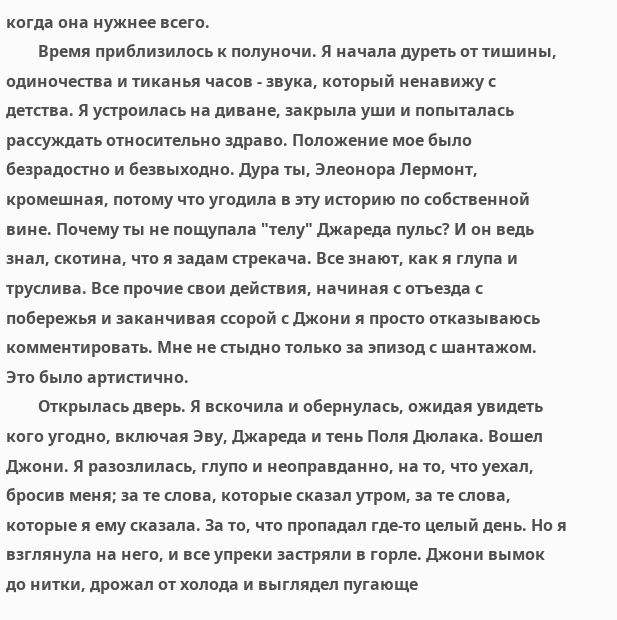когда она нужнее всего.
        Время приблизилось к полуночи. Я начала дуреть от тишины, одиночества и тиканья часов - звука, который ненавижу с детства. Я устроилась на диване, закрыла уши и попыталась рассуждать относительно здраво. Положение мое было безрадостно и безвыходно. Дура ты, Элеонора Лермонт, кромешная, потому что угодила в эту историю по собственной вине. Почему ты не пощупала "телу" Джареда пульс? И он ведь знал, скотина, что я задам стрекача. Все знают, как я глупа и труслива. Все прочие свои действия, начиная с отъезда с побережья и заканчивая ссорой с Джони я просто отказываюсь комментировать. Мне не стыдно только за эпизод с шантажом. Это было артистично.
        Открылась дверь. Я вскочила и обернулась, ожидая увидеть кого угодно, включая Эву, Джареда и тень Поля Дюлака. Вошел Джони. Я разозлилась, глупо и неоправданно, на то, что уехал, бросив меня; за те слова, которые сказал утром, за те слова, которые я ему сказала. За то, что пропадал где-то целый день. Но я взглянула на него, и все упреки застряли в горле. Джони вымок до нитки, дрожал от холода и выглядел пугающе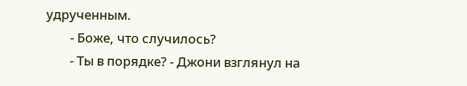удрученным.
        - Боже, что случилось?
        - Ты в порядке? - Джони взглянул на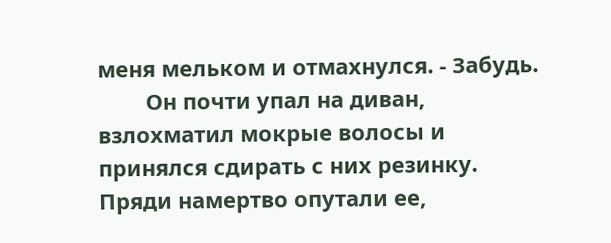меня мельком и отмахнулся. - Забудь.
        Он почти упал на диван, взлохматил мокрые волосы и принялся сдирать с них резинку. Пряди намертво опутали ее,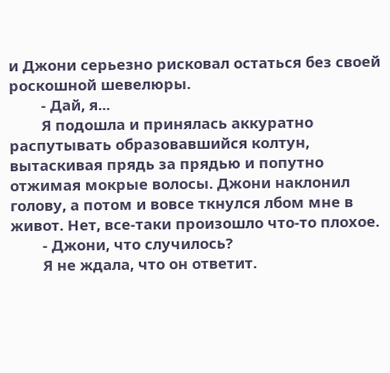и Джони серьезно рисковал остаться без своей роскошной шевелюры.
        - Дай, я...
        Я подошла и принялась аккуратно распутывать образовавшийся колтун, вытаскивая прядь за прядью и попутно отжимая мокрые волосы. Джони наклонил голову, а потом и вовсе ткнулся лбом мне в живот. Нет, все-таки произошло что-то плохое.
        - Джони, что случилось?
        Я не ждала, что он ответит.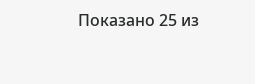Показано 25 из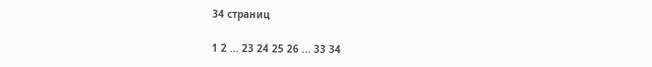34 страниц

1 2 ... 23 24 25 26 ... 33 34